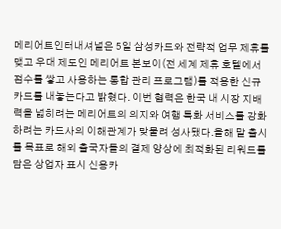메리어트인터내셔널은 5일 삼성카드와 전략적 업무 제휴를 맺고 우대 제도인 메리어트 본보이(전 세계 제휴 호텔에서 점수를 쌓고 사용하는 통합 관리 프로그램)를 적용한 신규 카드를 내놓는다고 밝혔다. 이번 협력은 한국 내 시장 지배력을 넓히려는 메리어트의 의지와 여행 특화 서비스를 강화하려는 카드사의 이해관계가 맞물려 성사됐다.올해 말 출시를 목표로 해외 출국자들의 결제 양상에 최적화된 리워드를 담은 상업자 표시 신용카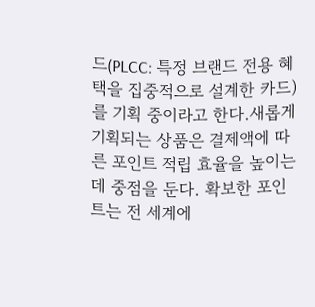드(PLCC: 특정 브랜드 전용 혜택을 집중적으로 설계한 카드)를 기획 중이라고 한다.새롭게 기획되는 상품은 결제액에 따른 포인트 적립 효율을 높이는 데 중점을 둔다. 확보한 포인트는 전 세계에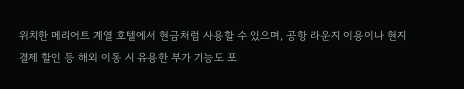위치한 메리어트 계열 호텔에서 현금처럼 사용할 수 있으며, 공항 라운지 이용이나 현지 결제 할인 등 해외 이동 시 유용한 부가 기능도 포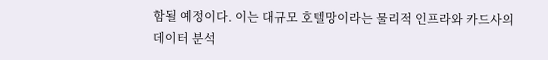함될 예정이다. 이는 대규모 호텔망이라는 물리적 인프라와 카드사의 데이터 분석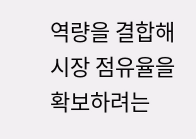역량을 결합해 시장 점유율을 확보하려는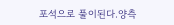포석으로 풀이된다.양측